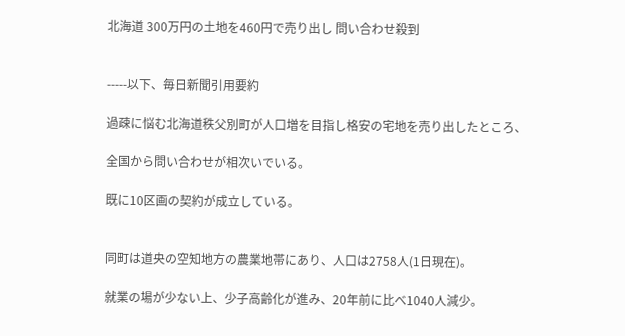北海道 300万円の土地を460円で売り出し 問い合わせ殺到


-----以下、毎日新聞引用要約

過疎に悩む北海道秩父別町が人口増を目指し格安の宅地を売り出したところ、

全国から問い合わせが相次いでいる。

既に10区画の契約が成立している。


同町は道央の空知地方の農業地帯にあり、人口は2758人(1日現在)。

就業の場が少ない上、少子高齢化が進み、20年前に比べ1040人減少。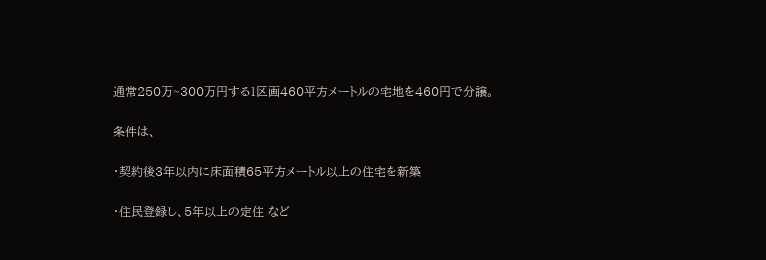通常250万~300万円する1区画460平方メートルの宅地を460円で分譲。

条件は、

・契約後3年以内に床面積65平方メートル以上の住宅を新築

・住民登録し、5年以上の定住 など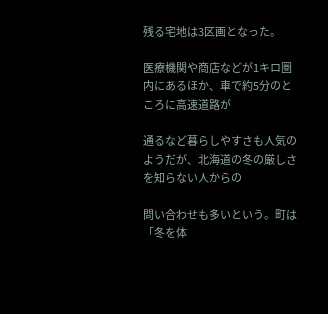残る宅地は3区画となった。

医療機関や商店などが1キロ圏内にあるほか、車で約5分のところに高速道路が

通るなど暮らしやすさも人気のようだが、北海道の冬の厳しさを知らない人からの

問い合わせも多いという。町は「冬を体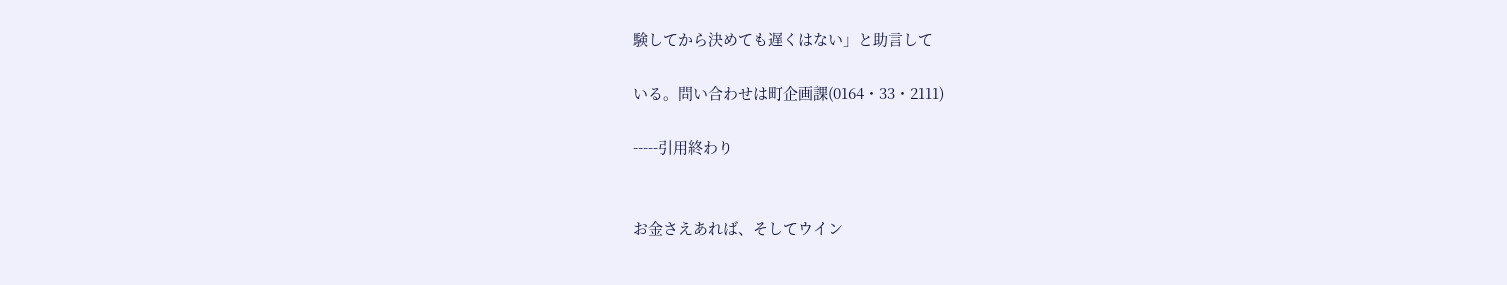験してから決めても遅くはない」と助言して

いる。問い合わせは町企画課(0164・33・2111)

-----引用終わり


お金さえあれば、そしてウイン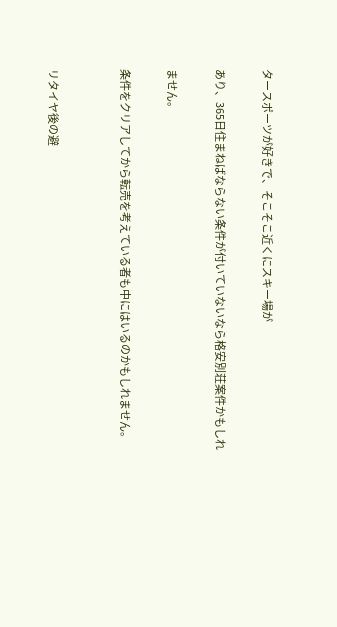タースポーツが好きで、そこそこ近くにスキー場が

あり、365日住まねばならない条件が付いていないなら格安別荘案件かもしれ

ません。

条件をクリアしてから転売を考えている者も中にはいるのかもしれません。


リタイヤ後の避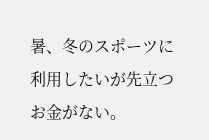暑、冬のスポーツに利用したいが先立つお金がない。